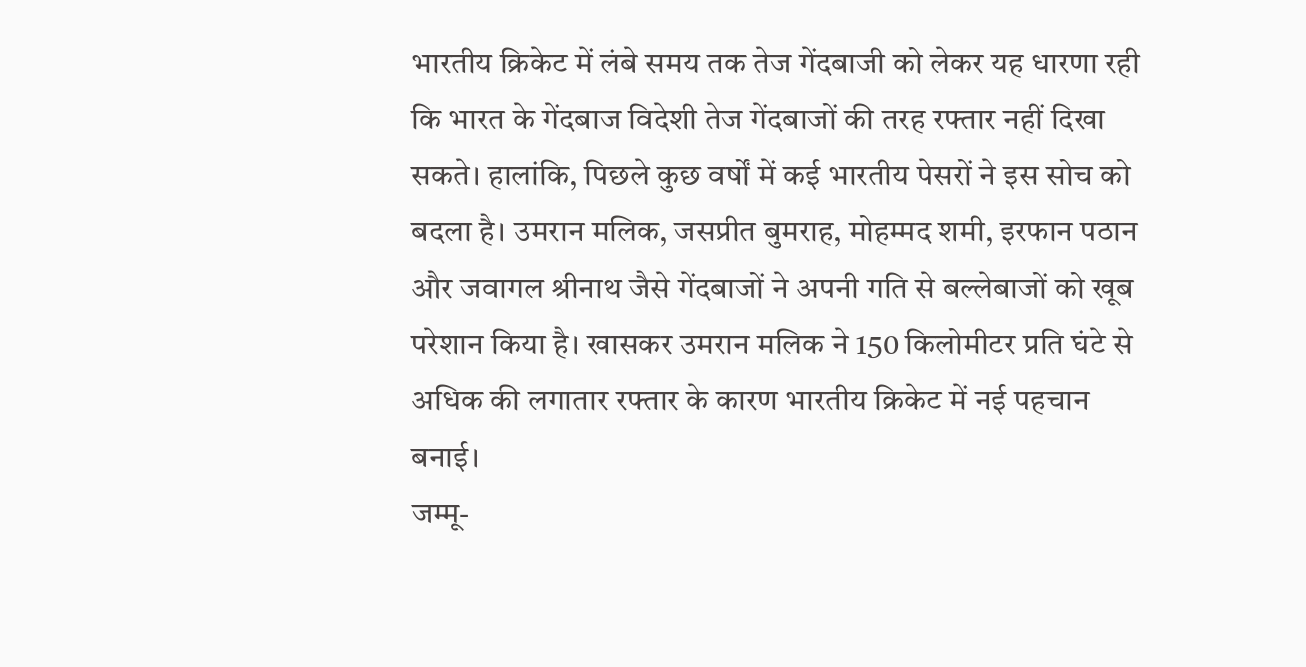भारतीय क्रिकेट में लंबे समय तक तेज गेंदबाजी को लेकर यह धारणा रही कि भारत के गेंदबाज विदेशी तेज गेंदबाजों की तरह रफ्तार नहीं दिखा सकते। हालांकि, पिछले कुछ वर्षों में कई भारतीय पेसरों ने इस सोच को बदला है। उमरान मलिक, जसप्रीत बुमराह, मोहम्मद शमी, इरफान पठान और जवागल श्रीनाथ जैसे गेंदबाजों ने अपनी गति से बल्लेबाजों को खूब परेशान किया है। खासकर उमरान मलिक ने 150 किलोमीटर प्रति घंटे से अधिक की लगातार रफ्तार के कारण भारतीय क्रिकेट में नई पहचान बनाई।
जम्मू-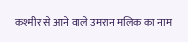कश्मीर से आने वाले उमरान मलिक का नाम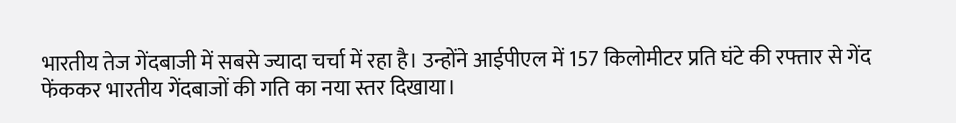भारतीय तेज गेंदबाजी में सबसे ज्यादा चर्चा में रहा है। उन्होंने आईपीएल में 157 किलोमीटर प्रति घंटे की रफ्तार से गेंद फेंककर भारतीय गेंदबाजों की गति का नया स्तर दिखाया।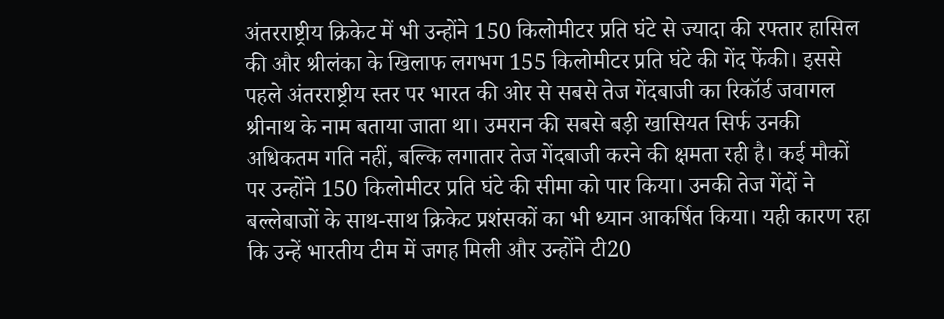अंतरराष्ट्रीय क्रिकेट में भी उन्होंने 150 किलोमीटर प्रति घंटे से ज्यादा की रफ्तार हासिल की और श्रीलंका के खिलाफ लगभग 155 किलोमीटर प्रति घंटे की गेंद फेंकी। इससे पहले अंतरराष्ट्रीय स्तर पर भारत की ओर से सबसे तेज गेंदबाजी का रिकॉर्ड जवागल श्रीनाथ के नाम बताया जाता था। उमरान की सबसे बड़ी खासियत सिर्फ उनकी अधिकतम गति नहीं, बल्कि लगातार तेज गेंदबाजी करने की क्षमता रही है। कई मौकों पर उन्होंने 150 किलोमीटर प्रति घंटे की सीमा को पार किया। उनकी तेज गेंदों ने बल्लेबाजों के साथ-साथ क्रिकेट प्रशंसकों का भी ध्यान आकर्षित किया। यही कारण रहा कि उन्हें भारतीय टीम में जगह मिली और उन्होंने टी20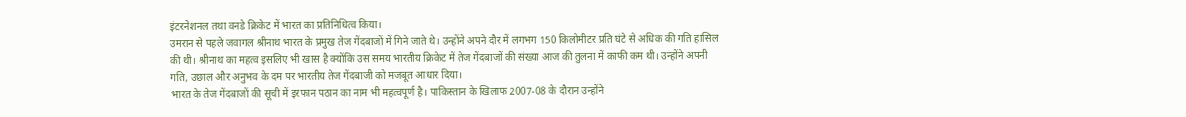इंटरनेशनल तथा वनडे क्रिकेट में भारत का प्रतिनिधित्व किया।
उमरान से पहले जवागल श्रीनाथ भारत के प्रमुख तेज गेंदबाजों में गिने जाते थे। उन्होंने अपने दौर में लगभग 150 किलोमीटर प्रति घंटे से अधिक की गति हासिल की थी। श्रीनाथ का महत्व इसलिए भी खास है क्योंकि उस समय भारतीय क्रिकेट में तेज गेंदबाजों की संख्या आज की तुलना में काफी कम थी। उन्होंने अपनी गति, उछाल और अनुभव के दम पर भारतीय तेज गेंदबाजी को मजबूत आधार दिया।
भारत के तेज गेंदबाजों की सूची में इरफान पठान का नाम भी महत्वपूर्ण है। पाकिस्तान के खिलाफ 2007-08 के दौरान उन्होंने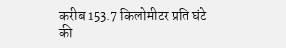करीब 153.7 किलोमीटर प्रति घंटे की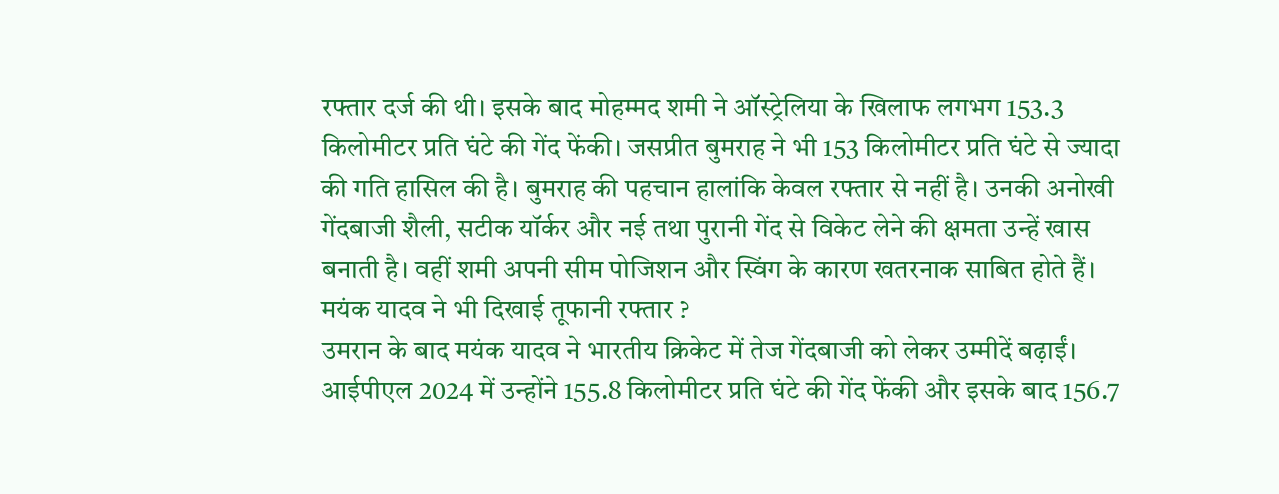रफ्तार दर्ज की थी। इसके बाद मोहम्मद शमी ने ऑस्ट्रेलिया के खिलाफ लगभग 153.3 किलोमीटर प्रति घंटे की गेंद फेंकी। जसप्रीत बुमराह ने भी 153 किलोमीटर प्रति घंटे से ज्यादा की गति हासिल की है। बुमराह की पहचान हालांकि केवल रफ्तार से नहीं है। उनकी अनोखी गेंदबाजी शैली, सटीक यॉर्कर और नई तथा पुरानी गेंद से विकेट लेने की क्षमता उन्हें खास बनाती है। वहीं शमी अपनी सीम पोजिशन और स्विंग के कारण खतरनाक साबित होते हैं।
मयंक यादव ने भी दिखाई तूफानी रफ्तार ?
उमरान के बाद मयंक यादव ने भारतीय क्रिकेट में तेज गेंदबाजी को लेकर उम्मीदें बढ़ाईं। आईपीएल 2024 में उन्होंने 155.8 किलोमीटर प्रति घंटे की गेंद फेंकी और इसके बाद 156.7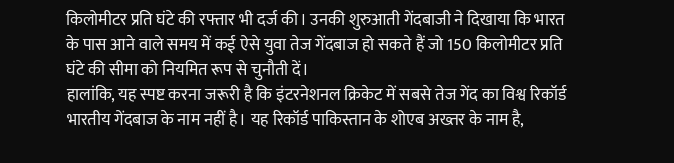किलोमीटर प्रति घंटे की रफ्तार भी दर्ज की। उनकी शुरुआती गेंदबाजी ने दिखाया कि भारत के पास आने वाले समय में कई ऐसे युवा तेज गेंदबाज हो सकते हैं जो 150 किलोमीटर प्रति घंटे की सीमा को नियमित रूप से चुनौती दें।
हालांकि, यह स्पष्ट करना जरूरी है कि इंटरनेशनल क्रिकेट में सबसे तेज गेंद का विश्व रिकॉर्ड भारतीय गेंदबाज के नाम नहीं है। यह रिकॉर्ड पाकिस्तान के शोएब अख्तर के नाम है,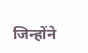जिन्होंने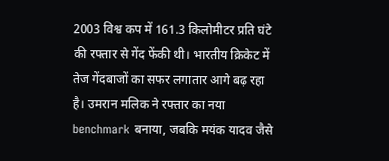2003 विश्व कप में 161.3 किलोमीटर प्रति घंटे की रफ्तार से गेंद फेंकी थी। भारतीय क्रिकेट में तेज गेंदबाजों का सफर लगातार आगे बढ़ रहा है। उमरान मलिक ने रफ्तार का नया benchmark बनाया, जबकि मयंक यादव जैसे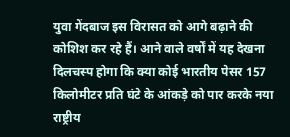युवा गेंदबाज इस विरासत को आगे बढ़ाने की कोशिश कर रहे हैं। आने वाले वर्षों में यह देखना दिलचस्प होगा कि क्या कोई भारतीय पेसर 157 किलोमीटर प्रति घंटे के आंकड़े को पार करके नया राष्ट्रीय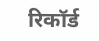रिकॉर्ड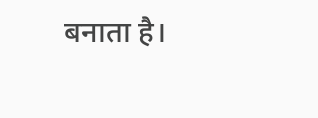बनाता है।